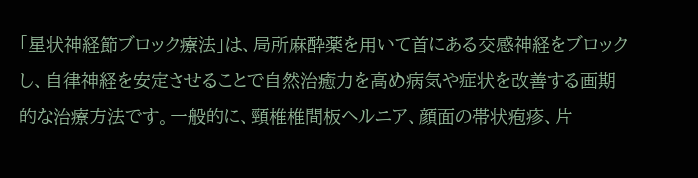「星状神経節ブロック療法」は、局所麻酔薬を用いて首にある交感神経をブロックし、自律神経を安定させることで自然治癒力を高め病気や症状を改善する画期的な治療方法です。一般的に、頸椎椎間板ヘルニア、顔面の帯状疱疹、片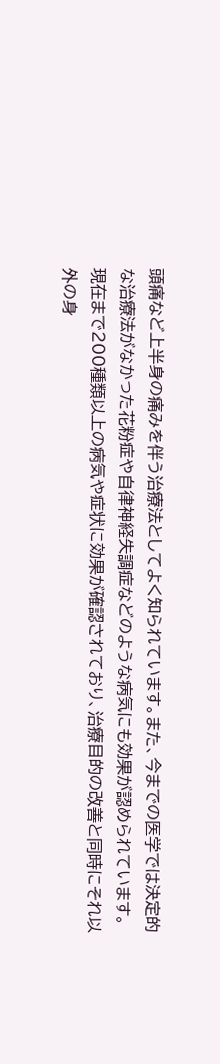頭痛など上半身の痛みを伴う治療法としてよく知られています。また、今までの医学では決定的な治療法がなかった花粉症や自律神経失調症などのような病気にも効果が認められています。現在まで200種類以上の病気や症状に効果が確認されており、治療目的の改善と同時にそれ以外の身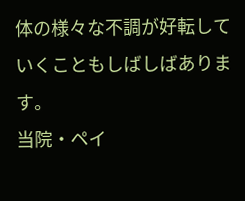体の様々な不調が好転していくこともしばしばあります。
当院・ペイ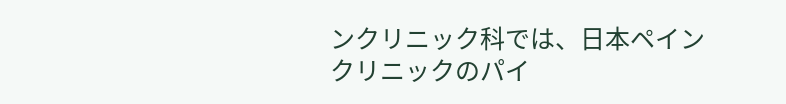ンクリニック科では、日本ペインクリニックのパイ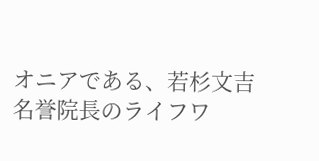オニアである、若杉文吉名誉院長のライフワ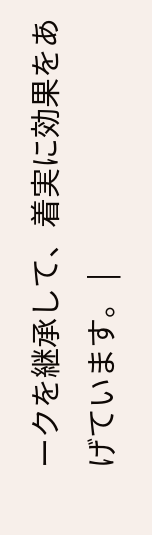ークを継承して、着実に効果をあげています。 |